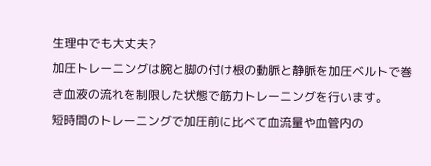生理中でも大丈夫?
加圧トレーニングは腕と脚の付け根の動脈と静脈を加圧ベルトで巻き血液の流れを制限した状態で筋力トレーニングを行います。
短時間のトレーニングで加圧前に比べて血流量や血管内の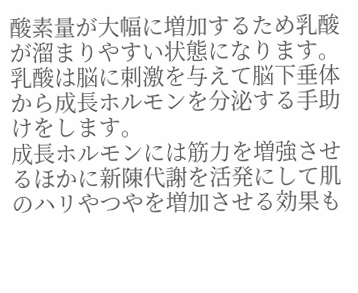酸素量が大幅に増加するため乳酸が溜まりやすい状態になります。
乳酸は脳に刺激を与えて脳下垂体から成長ホルモンを分泌する手助けをします。
成長ホルモンには筋力を増強させるほかに新陳代謝を活発にして肌のハリやつやを増加させる効果も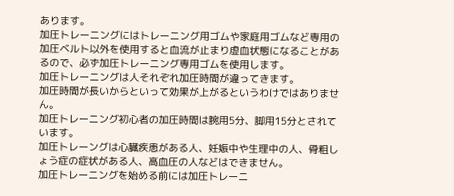あります。
加圧トレーニングにはトレーニング用ゴムや家庭用ゴムなど専用の加圧ベルト以外を使用すると血流が止まり虚血状態になることがあるので、必ず加圧トレーニング専用ゴムを使用します。
加圧トレーニングは人それぞれ加圧時間が違ってきます。
加圧時間が長いからといって効果が上がるというわけではありません。
加圧トレーニング初心者の加圧時間は腕用5分、脚用15分とされています。
加圧トレーングは心臓疾患がある人、妊娠中や生理中の人、骨粗しょう症の症状がある人、高血圧の人などはできません。
加圧トレーニングを始める前には加圧トレーニ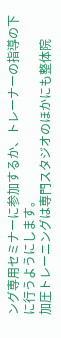ング専用セミナーに参加するか、トレーナーの指導の下に行うようにします。
加圧トレーニングは専門スタジオのほかにも整体院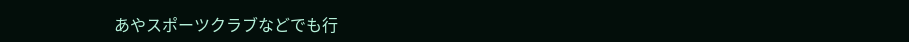あやスポーツクラブなどでも行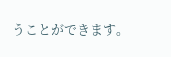うことができます。